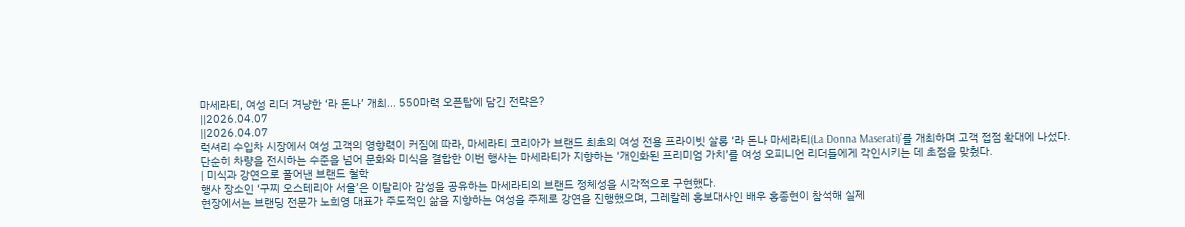마세라티, 여성 리더 겨냥한 ‘라 돈나’ 개최... 550마력 오픈탑에 담긴 전략은?
||2026.04.07
||2026.04.07
럭셔리 수입차 시장에서 여성 고객의 영향력이 커짐에 따라, 마세라티 코리아가 브랜드 최초의 여성 전용 프라이빗 살롱 ‘라 돈나 마세라티(La Donna Maserati)’를 개최하며 고객 접점 확대에 나섰다.
단순히 차량을 전시하는 수준을 넘어 문화와 미식을 결합한 이번 행사는 마세라티가 지향하는 ‘개인화된 프리미엄 가치’를 여성 오피니언 리더들에게 각인시키는 데 초점을 맞췄다.
| 미식과 강연으로 풀어낸 브랜드 철학
행사 장소인 ‘구찌 오스테리아 서울’은 이탈리아 감성을 공유하는 마세라티의 브랜드 정체성을 시각적으로 구현했다.
현장에서는 브랜딩 전문가 노희영 대표가 주도적인 삶을 지향하는 여성을 주제로 강연을 진행했으며, 그레칼레 홍보대사인 배우 홍종현이 참석해 실제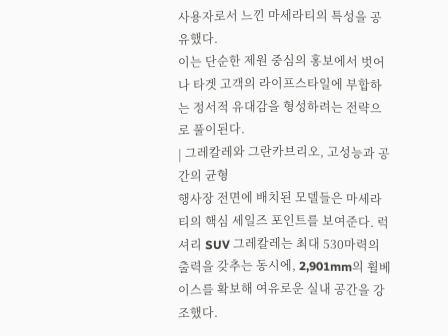사용자로서 느낀 마세라티의 특성을 공유했다.
이는 단순한 제원 중심의 홍보에서 벗어나 타겟 고객의 라이프스타일에 부합하는 정서적 유대감을 형성하려는 전략으로 풀이된다.
| 그레칼레와 그란카브리오, 고성능과 공간의 균형
행사장 전면에 배치된 모델들은 마세라티의 핵심 세일즈 포인트를 보여준다. 럭셔리 SUV 그레칼레는 최대 530마력의 출력을 갖추는 동시에, 2,901mm의 휠베이스를 확보해 여유로운 실내 공간을 강조했다.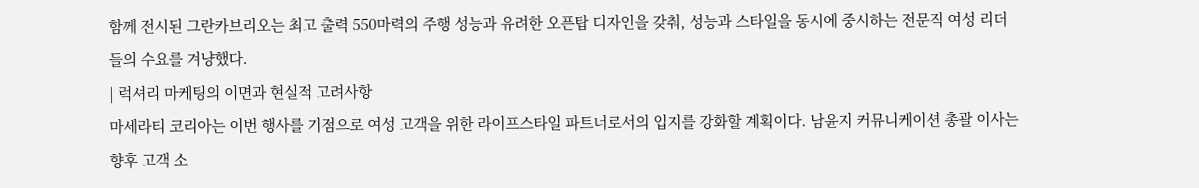함께 전시된 그란카브리오는 최고 출력 550마력의 주행 성능과 유려한 오픈탑 디자인을 갖춰, 성능과 스타일을 동시에 중시하는 전문직 여성 리더들의 수요를 겨냥했다.
| 럭셔리 마케팅의 이면과 현실적 고려사항
마세라티 코리아는 이번 행사를 기점으로 여성 고객을 위한 라이프스타일 파트너로서의 입지를 강화할 계획이다. 남윤지 커뮤니케이션 총괄 이사는 향후 고객 소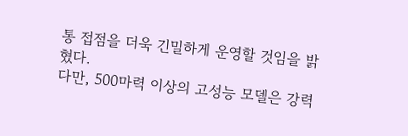통 접점을 더욱 긴밀하게 운영할 것임을 밝혔다.
다만, 500마력 이상의 고성능 모델은 강력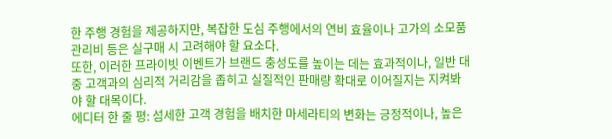한 주행 경험을 제공하지만, 복잡한 도심 주행에서의 연비 효율이나 고가의 소모품 관리비 등은 실구매 시 고려해야 할 요소다.
또한, 이러한 프라이빗 이벤트가 브랜드 충성도를 높이는 데는 효과적이나, 일반 대중 고객과의 심리적 거리감을 좁히고 실질적인 판매량 확대로 이어질지는 지켜봐야 할 대목이다.
에디터 한 줄 평: 섬세한 고객 경험을 배치한 마세라티의 변화는 긍정적이나, 높은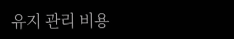유지 관리 비용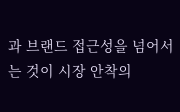과 브랜드 접근성을 넘어서는 것이 시장 안착의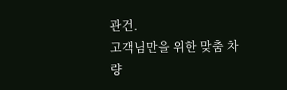관건.
고객님만을 위한 맞춤 차량